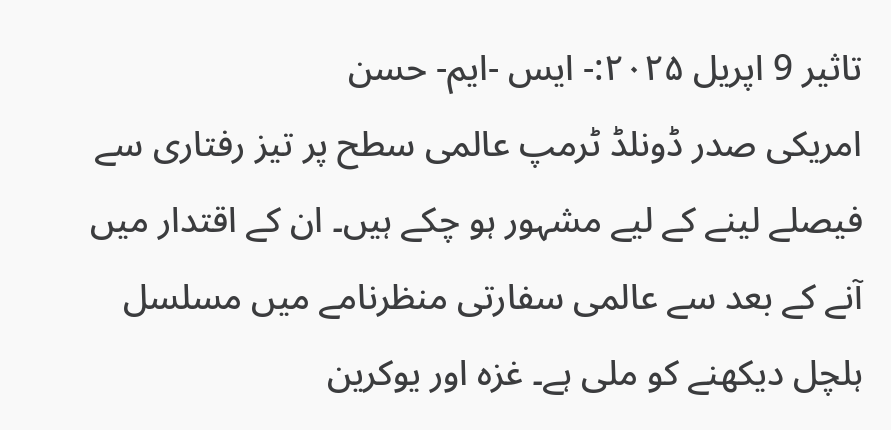تاثیر 9 اپریل ۲۰۲۵:- ایس -ایم- حسن
امریکی صدر ڈونلڈ ٹرمپ عالمی سطح پر تیز رفتاری سے فیصلے لینے کے لیے مشہور ہو چکے ہیں۔ ان کے اقتدار میں آنے کے بعد سے عالمی سفارتی منظرنامے میں مسلسل ہلچل دیکھنے کو ملی ہے۔ غزہ اور یوکرین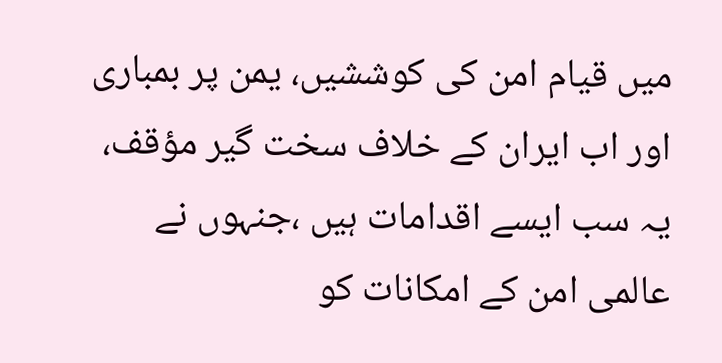میں قیام امن کی کوششیں، یمن پر بمباری اور اب ایران کے خلاف سخت گیر مؤقف، یہ سب ایسے اقدامات ہیں ،جنہوں نے عالمی امن کے امکانات کو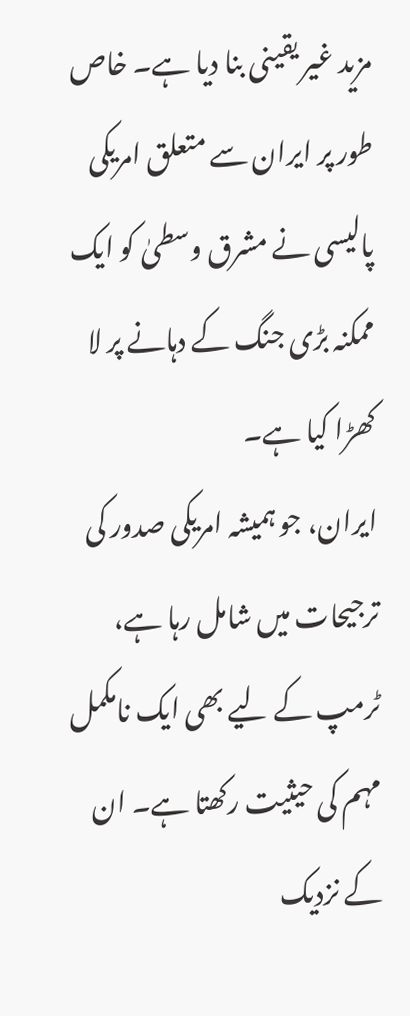مزید غیر یقینی بنا دیا ہے۔ خاص طور پر ایران سے متعلق امریکی پالیسی نے مشرق وسطیٰ کو ایک ممکنہ بڑی جنگ کے دہانے پر لا کھڑا کیا ہے۔
ایران، جو ہمیشہ امریکی صدور کی ترجیحات میں شامل رہا ہے، ٹرمپ کے لیے بھی ایک نامکمل مہم کی حیثیت رکھتا ہے۔ ان کے نزدیک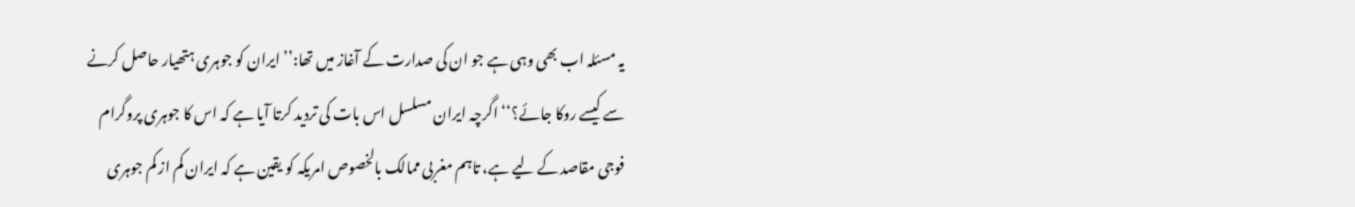یہ مسئلہ اب بھی وہی ہے جو ان کی صدارت کے آغاز میں تھا:’’ ایران کو جوہری ہتھیار حاصل کرنے سے کیسے روکا جائے؟‘‘ اگرچہ ایران مسلسل اس بات کی تردید کرتا آیا ہے کہ اس کا جوہری پروگرام فوجی مقاصد کے لیے ہے، تاہم مغربی ممالک بالخصوص امریکہ کو یقین ہے کہ ایران کم از کم جوہری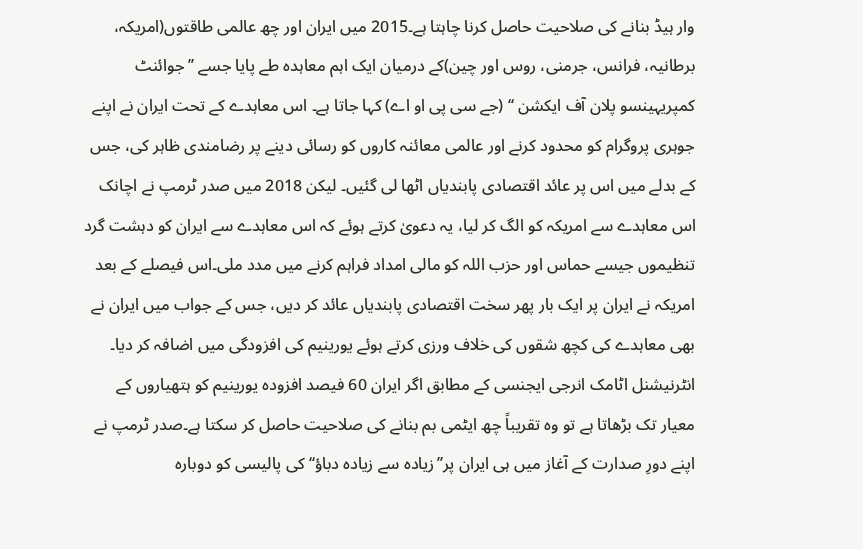وار ہیڈ بنانے کی صلاحیت حاصل کرنا چاہتا ہے۔2015 میں ایران اور چھ عالمی طاقتوں(امریکہ، برطانیہ، فرانس، جرمنی، روس اور چین)کے درمیان ایک اہم معاہدہ طے پایا جسے ’’جوائنٹ کمپریہینسو پلان آف ایکشن ‘‘ (جے سی پی او اے) کہا جاتا ہے۔ اس معاہدے کے تحت ایران نے اپنے جوہری پروگرام کو محدود کرنے اور عالمی معائنہ کاروں کو رسائی دینے پر رضامندی ظاہر کی، جس کے بدلے میں اس پر عائد اقتصادی پابندیاں اٹھا لی گئیں۔ لیکن 2018 میں صدر ٹرمپ نے اچانک اس معاہدے سے امریکہ کو الگ کر لیا، یہ دعویٰ کرتے ہوئے کہ اس معاہدے سے ایران کو دہشت گرد تنظیموں جیسے حماس اور حزب اللہ کو مالی امداد فراہم کرنے میں مدد ملی۔اس فیصلے کے بعد امریکہ نے ایران پر ایک بار پھر سخت اقتصادی پابندیاں عائد کر دیں، جس کے جواب میں ایران نے بھی معاہدے کی کچھ شقوں کی خلاف ورزی کرتے ہوئے یورینیم کی افزودگی میں اضافہ کر دیا۔ انٹرنیشنل اٹامک انرجی ایجنسی کے مطابق اگر ایران 60 فیصد افزودہ یورینیم کو ہتھیاروں کے معیار تک بڑھاتا ہے تو وہ تقریباً چھ ایٹمی بم بنانے کی صلاحیت حاصل کر سکتا ہے۔صدر ٹرمپ نے اپنے دورِ صدارت کے آغاز میں ہی ایران پر’’زیادہ سے زیادہ دباؤ‘‘ کی پالیسی کو دوبارہ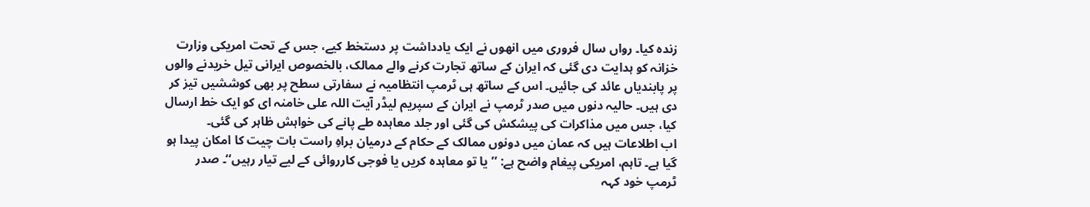زندہ کیا۔ رواں سال فروری میں انھوں نے ایک یادداشت پر دستخط کیے، جس کے تحت امریکی وزارت خزانہ کو ہدایت دی گئی کہ ایران کے ساتھ تجارت کرنے والے ممالک، بالخصوص ایرانی تیل خریدنے والوں پر پابندیاں عائد کی جائیں۔ اس کے ساتھ ہی ٹرمپ انتظامیہ نے سفارتی سطح پر بھی کوششیں تیز کر دی ہیں۔ حالیہ دنوں میں صدر ٹرمپ نے ایران کے سپریم لیڈر آیت اللہ علی خامنہ ای کو ایک خط ارسال کیا، جس میں مذاکرات کی پیشکش کی گئی اور جلد معاہدہ طے پانے کی خواہش ظاہر کی گئی۔
اب اطلاعات ہیں کہ عمان میں دونوں ممالک کے حکام کے درمیان براہِ راست بات چیت کا امکان پیدا ہو گیا ہے۔ تاہم، امریکی پیغام واضح ہے: ’’یا تو معاہدہ کریں یا فوجی کارروائی کے لیے تیار رہیں‘‘۔ صدر ٹرمپ خود کہہ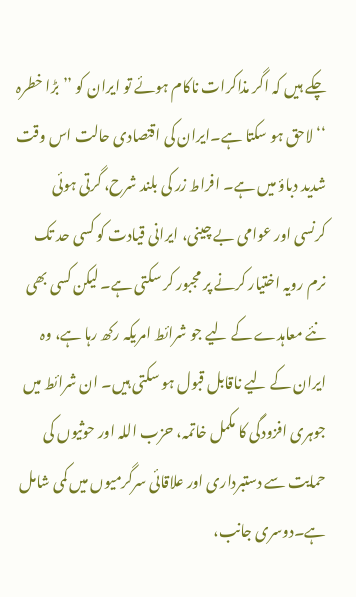چکے ہیں کہ اگر مذاکرات ناکام ہوئے تو ایران کو ’’بڑا خطرہ ‘‘لاحق ہو سکتا ہے۔ایران کی اقتصادی حالت اس وقت شدید دباؤ میں ہے۔ افراط زر کی بلند شرح، گرتی ہوئی کرنسی اور عوامی بے چینی، ایرانی قیادت کو کسی حد تک نرم رویہ اختیار کرنے پر مجبور کر سکتی ہے۔ لیکن کسی بھی نئے معاہدے کے لیے جو شرائط امریکہ رکھ رہا ہے، وہ ایران کے لیے ناقابل قبول ہو سکتی ہیں۔ ان شرائط میں جوہری افزودگی کا مکمل خاتمہ، حزب اللہ اور حوثیوں کی حمایت سے دستبرداری اور علاقائی سرگرمیوں میں کمی شامل ہے۔دوسری جانب،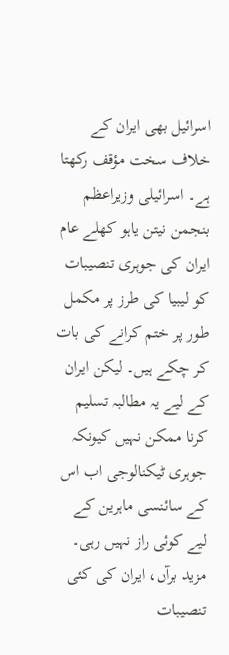اسرائیل بھی ایران کے خلاف سخت مؤقف رکھتا ہے۔ اسرائیلی وزیراعظم بنجمن نیتن یاہو کھلے عام ایران کی جوہری تنصیبات کو لیبیا کی طرز پر مکمل طور پر ختم کرانے کی بات کر چکے ہیں۔ لیکن ایران کے لیے یہ مطالبہ تسلیم کرنا ممکن نہیں کیونکہ جوہری ٹیکنالوجی اب اس کے سائنسی ماہرین کے لیے کوئی راز نہیں رہی۔ مزید برآں، ایران کی کئی تنصیبات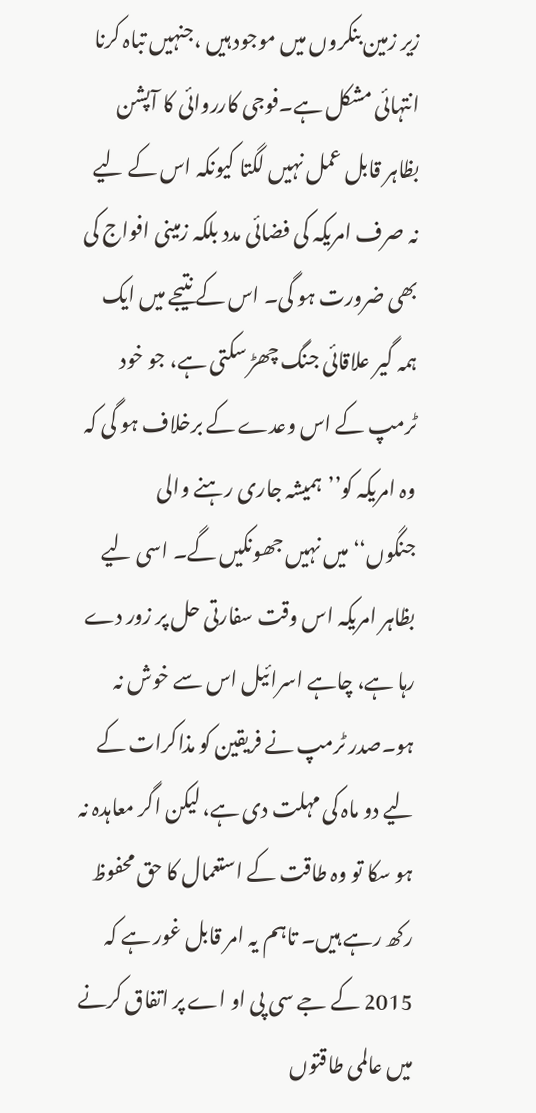زیر زمین بنکروں میں موجود ہیں ،جنہیں تباہ کرنا انتہائی مشکل ہے۔فوجی کارروائی کا آپشن بظاہر قابل عمل نہیں لگتا کیونکہ اس کے لیے نہ صرف امریکہ کی فضائی مدد بلکہ زمینی افواج کی بھی ضرورت ہو گی۔ اس کے نتیجے میں ایک ہمہ گیر علاقائی جنگ چھڑ سکتی ہے، جو خود ٹرمپ کے اس وعدے کے برخلاف ہو گی کہ وہ امریکہ کو’’ہمیشہ جاری رہنے والی جنگوں‘‘میں نہیں جھونکیں گے۔ اسی لیے بظاہر امریکہ اس وقت سفارتی حل پر زور دے رہا ہے، چاہے اسرائیل اس سے خوش نہ ہو۔صدر ٹرمپ نے فریقین کو مذاکرات کے لیے دو ماہ کی مہلت دی ہے، لیکن اگر معاہدہ نہ ہو سکا تو وہ طاقت کے استعمال کا حق محفوظ رکھ رہے ہیں۔ تاہم یہ امر قابل غور ہے کہ 2015 کے جے سی پی او اے پر اتفاق کرنے میں عالمی طاقتوں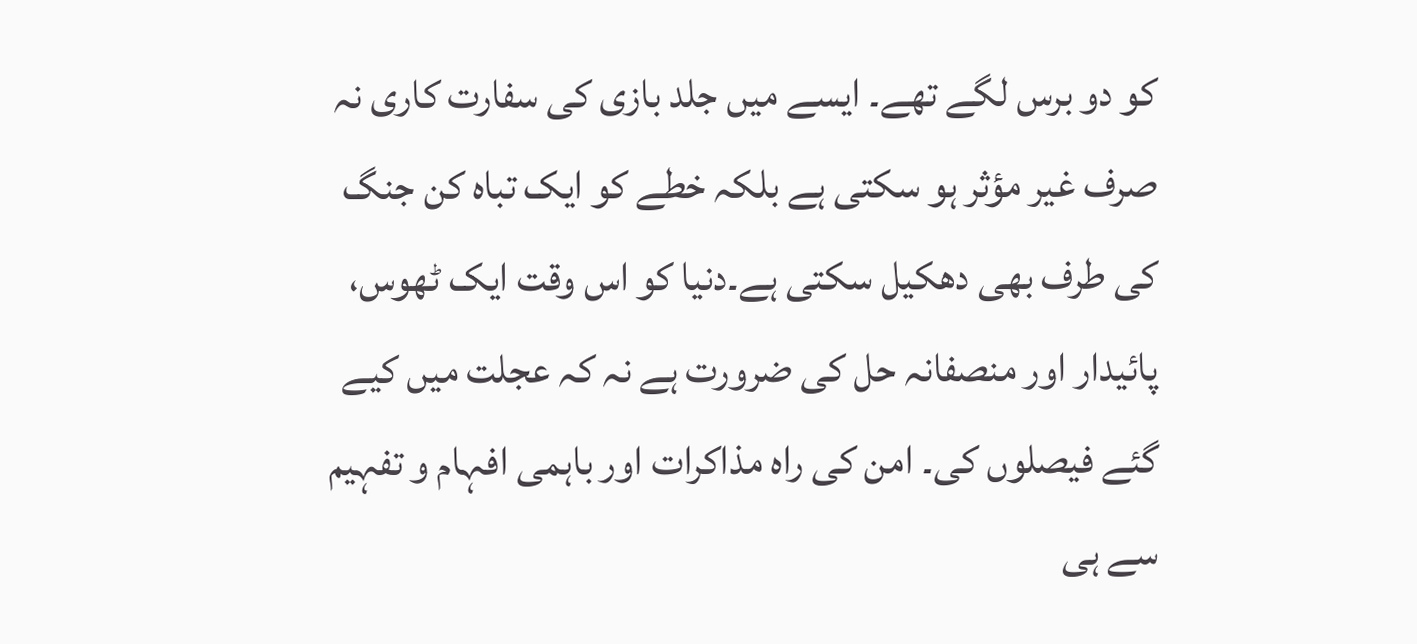کو دو برس لگے تھے۔ ایسے میں جلد بازی کی سفارت کاری نہ صرف غیر مؤثر ہو سکتی ہے بلکہ خطے کو ایک تباہ کن جنگ کی طرف بھی دھکیل سکتی ہے۔دنیا کو اس وقت ایک ٹھوس، پائیدار اور منصفانہ حل کی ضرورت ہے نہ کہ عجلت میں کیے گئے فیصلوں کی۔ امن کی راہ مذاکرات اور باہمی افہام و تفہیم سے ہی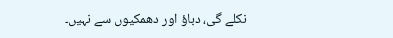نکلے گی، دباؤ اور دھمکیوں سے نہیں۔